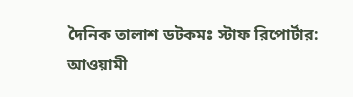দৈনিক তালাশ ডটকমঃ স্টাফ রিপোর্টার: আওয়ামী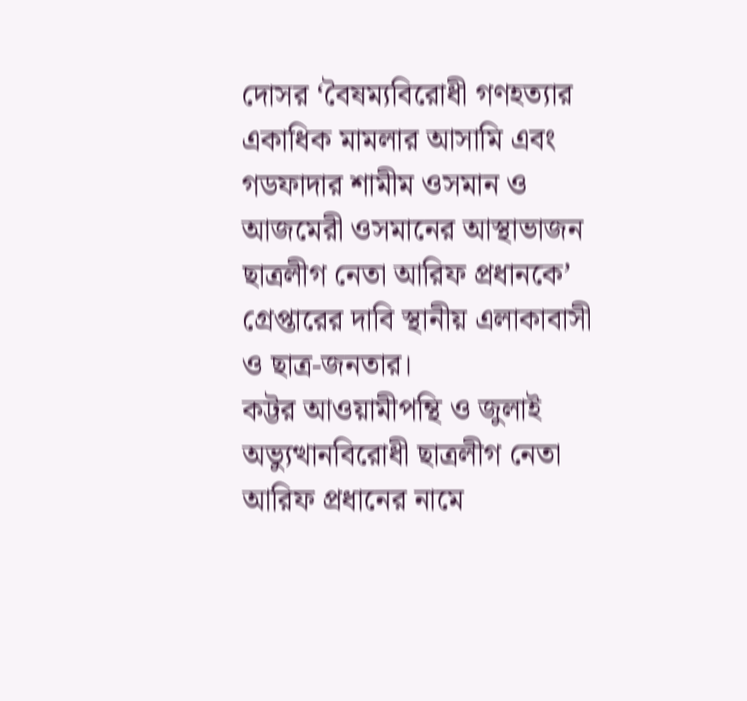দোসর ‘বৈষম্যবিরোধী গণহত্যার একাধিক মামলার আসামি এবং গডফাদার শামীম ওসমান ও আজমেরী ওসমানের আস্থাভাজন ছাত্রলীগ নেতা আরিফ প্রধানকে’ গ্রেপ্তারের দাবি স্থানীয় এলাকাবাসী ও ছাত্র-জনতার।
কট্টর আওয়ামীপন্থি ও জুলাই অভ্যুত্থানবিরোধী ছাত্রলীগ নেতা আরিফ প্রধানের নামে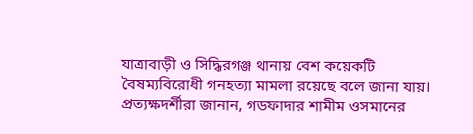যাত্রাবাড়ী ও সিদ্ধিরগঞ্জ থানায় বেশ কয়েকটি বৈষম্যবিরোধী গনহত্যা মামলা রয়েছে বলে জানা যায়।
প্রত্যক্ষদর্শীরা জানান, গডফাদার শামীম ওসমানের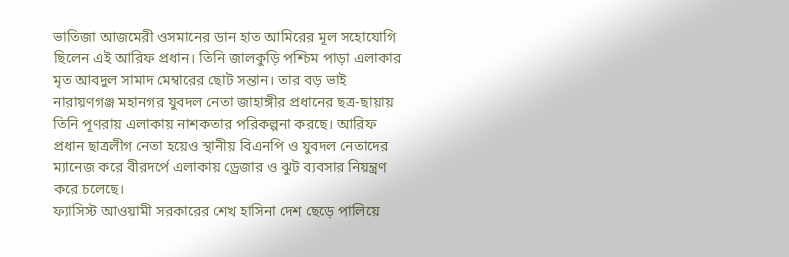ভাতিজা আজমেরী ওসমানের ডান হাত আমিরের মূল সহোযোগি ছিলেন এই আরিফ প্রধান। তিনি জালকুড়ি পশ্চিম পাড়া এলাকার মৃত আবদুল সামাদ মেম্বারের ছোট সন্তান। তার বড় ভাই নারায়ণগঞ্জ মহানগর যুবদল নেতা জাহাঙ্গীর প্রধানের ছত্র-ছায়ায় তিনি পূণরায় এলাকায় নাশকতার পরিকল্পনা করছে। আরিফ প্রধান ছাত্রলীগ নেতা হয়েও স্থানীয় বিএনপি ও যুবদল নেতাদের ম্যানেজ করে বীরদর্পে এলাকায় ড্রেজার ও ঝুট ব্যবসার নিয়ন্ত্রণ করে চলেছে।
ফ্যাসিস্ট আওয়ামী সরকারের শেখ হাসিনা দেশ ছেড়ে পালিয়ে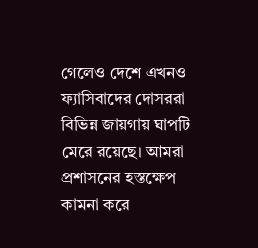গেলেও দেশে এখনও ফ্যাসিবাদের দোসররা বিভিন্ন জায়গায় ঘাপটি মেরে রয়েছে। আমরা প্রশাসনের হস্তক্ষেপ কামনা করে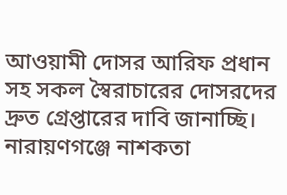আওয়ামী দোসর আরিফ প্রধান সহ সকল স্বৈরাচারের দোসরদের দ্রুত গ্রেপ্তারের দাবি জানাচ্ছি। নারায়ণগঞ্জে নাশকতা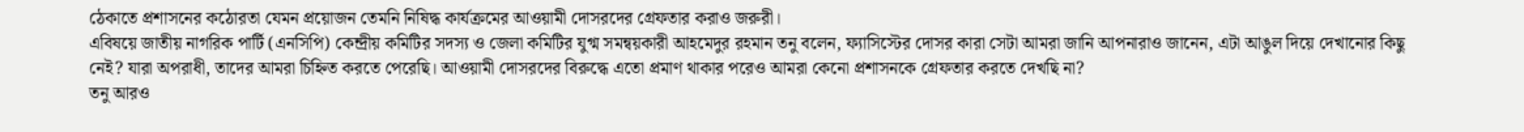ঠেকাতে প্রশাসনের কঠোরতা যেমন প্রয়োজন তেমনি নিষিদ্ধ কার্যক্রমের আওয়ামী দোসরদের গ্রেফতার করাও জরুরী।
এবিষয়ে জাতীয় নাগরিক পার্টি (এনসিপি) কেন্দ্রীয় কমিটির সদস্য ও জেলা কমিটির যুগ্ম সমন্বয়কারী আহমেদুর রহমান তনু বলেন, ফ্যাসিস্টের দোসর কারা সেটা আমরা জানি আপনারাও জানেন, এটা আঙুল দিয়ে দেখানোর কিছু নেই? যারা অপরাধী, তাদের আমরা চিহ্নিত করতে পেরেছি। আওয়ামী দোসরদের বিরুদ্ধে এতো প্রমাণ থাকার পরেও আমরা কেনো প্রশাসনকে গ্রেফতার করতে দেখছি না?
তনু আরও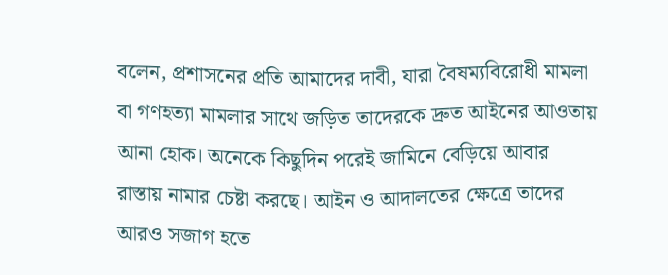বলেন, প্রশাসনের প্রতি আমাদের দাবী, যারা বৈষম্যবিরোধী মামলা বা গণহত্যা মামলার সাথে জড়িত তাদেরকে দ্রুত আইনের আওতায় আনা হোক। অনেকে কিছুদিন পরেই জামিনে বেড়িয়ে আবার রাস্তায় নামার চেষ্টা করছে। আইন ও আদালতের ক্ষেত্রে তাদের আরও সজাগ হতে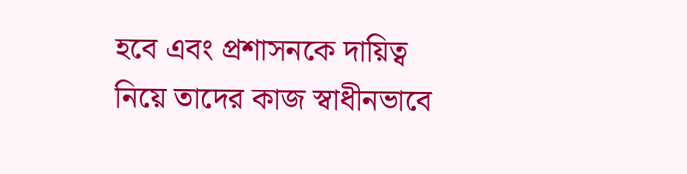হবে এবং প্রশাসনকে দায়িত্ব নিয়ে তাদের কাজ স্বাধীনভাবে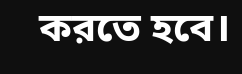করতে হবে।